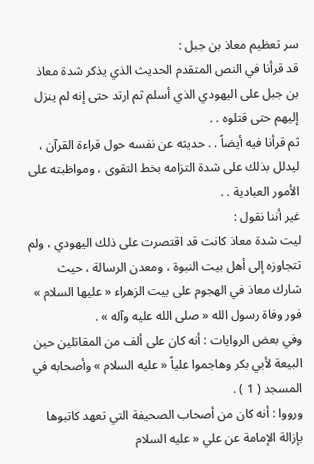سر تعظيم معاذ بن جبل :
قد قرأنا في النص المتقدم الحديث الذي يذكر شدة معاذ بن جبل على اليهودي الذي أسلم ثم ارتد حتى إنه لم ينزل إليهم حتى قتلوه . .
ثم قرأنا فيه أيضاً . . حديثه عن نفسه حول قراءة القرآن ، ليدلل بذلك على شدة التزامه بخط التقوى ، ومواظبته على الأمور العبادية . .
غير أننا نقول :
ليت شدة معاذ كانت قد اقتصرت على ذلك اليهودي ، ولم تتجاوزه إلى أهل بيت النبوة ، ومعدن الرسالة ، حيث شارك معاذ في الهجوم على بيت الزهراء « عليها السلام » فور وفاة رسول الله « صلى الله عليه وآله » .
وفي بعض الروايات : أنه كان على ألف من المقاتلين حين البيعة لأبي بكر وهاجموا علياً « عليه السلام » وأصحابه في المسجد ( 1 ) .
ورووا : أنه كان من أصحاب الصحيفة التي تعهد كاتبوها بإزالة الإمامة عن علي « عليه السلام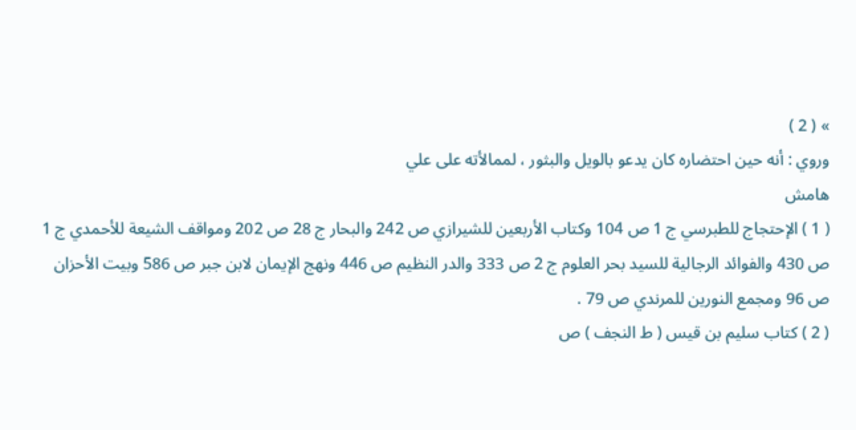» ( 2 )
وروي : أنه حين احتضاره كان يدعو بالويل والبثور ، لممالأته على علي
هامش
( 1 ) الإحتجاج للطبرسي ج 1 ص 104 وكتاب الأربعين للشيرازي ص 242 والبحار ج 28 ص 202 ومواقف الشيعة للأحمدي ج 1 ص 430 والفوائد الرجالية للسيد بحر العلوم ج 2 ص 333 والدر النظيم ص 446 ونهج الإيمان لابن جبر ص 586 وبيت الأحزان ص 96 ومجمع النورين للمرندي ص 79 .
( 2 ) كتاب سليم بن قيس ( ط النجف ) ص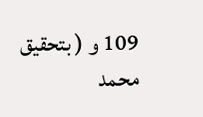109 و ( بتحقيق محمد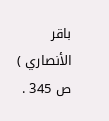باقر الأنصاري ) ص 345 .